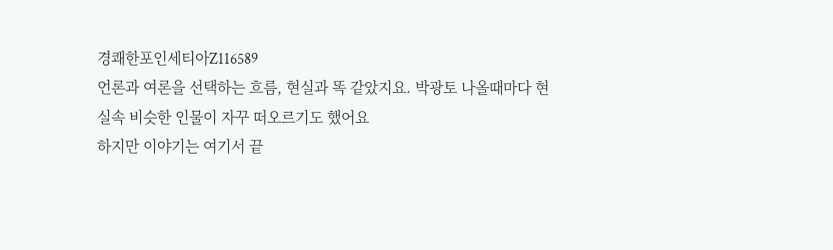경쾌한포인세티아Z116589
언론과 여론을 선택하는 흐름, 현실과 똑 같았지요. 박광토 나올때마다 현실속 비슷한 인물이 자꾸 떠오르기도 했어요
하지만 이야기는 여기서 끝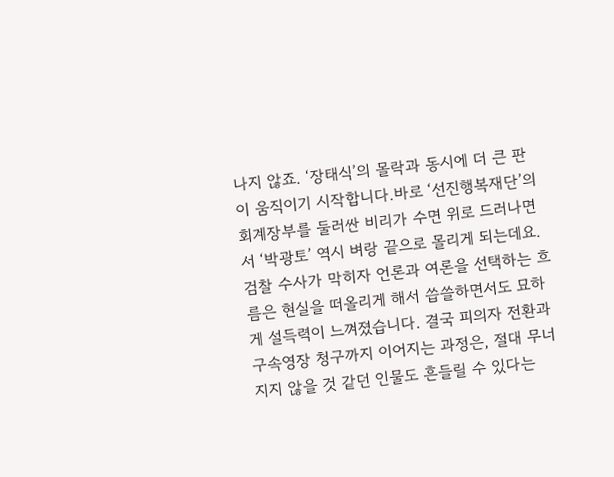나지 않죠. ‘장태식’의 몰락과 동시에 더 큰 판이 움직이기 시작합니다.바로 ‘선진행복재단’의 회계장부를 둘러싼 비리가 수면 위로 드러나면서 ‘박광토’ 역시 벼랑 끝으로 몰리게 되는데요. 검찰 수사가 막히자 언론과 여론을 선택하는 흐름은 현실을 떠올리게 해서 씁쓸하면서도 묘하게 설득력이 느껴졌습니다. 결국 피의자 전환과 구속영장 청구까지 이어지는 과정은, 절대 무너지지 않을 것 같던 인물도 흔들릴 수 있다는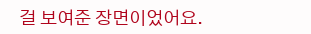걸 보여준 장면이었어요.